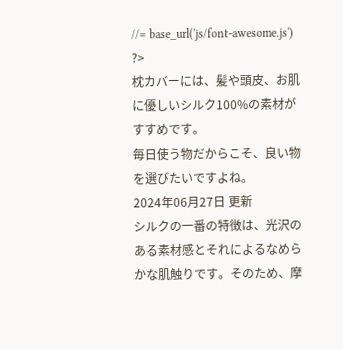//= base_url('js/font-awesome.js') ?>
枕カバーには、髪や頭皮、お肌に優しいシルク100%の素材がすすめです。
毎日使う物だからこそ、良い物を選びたいですよね。
2024年06月27日 更新
シルクの一番の特徴は、光沢のある素材感とそれによるなめらかな肌触りです。そのため、摩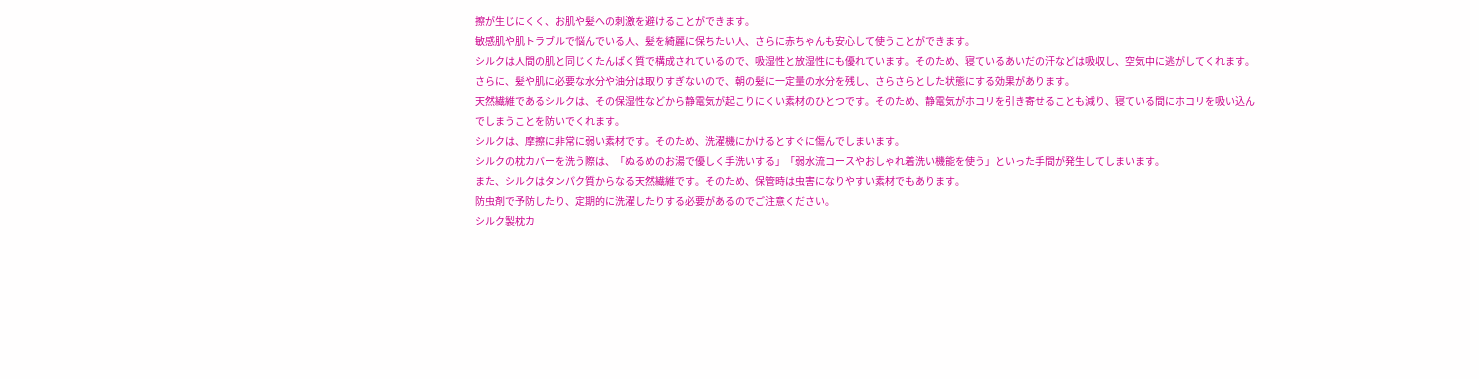擦が生じにくく、お肌や髪への刺激を避けることができます。
敏感肌や肌トラブルで悩んでいる人、髪を綺麗に保ちたい人、さらに赤ちゃんも安心して使うことができます。
シルクは人間の肌と同じくたんぱく質で構成されているので、吸湿性と放湿性にも優れています。そのため、寝ているあいだの汗などは吸収し、空気中に逃がしてくれます。
さらに、髪や肌に必要な水分や油分は取りすぎないので、朝の髪に一定量の水分を残し、さらさらとした状態にする効果があります。
天然繊維であるシルクは、その保湿性などから静電気が起こりにくい素材のひとつです。そのため、静電気がホコリを引き寄せることも減り、寝ている間にホコリを吸い込んでしまうことを防いでくれます。
シルクは、摩擦に非常に弱い素材です。そのため、洗濯機にかけるとすぐに傷んでしまいます。
シルクの枕カバーを洗う際は、「ぬるめのお湯で優しく手洗いする」「弱水流コースやおしゃれ着洗い機能を使う」といった手間が発生してしまいます。
また、シルクはタンパク質からなる天然繊維です。そのため、保管時は虫害になりやすい素材でもあります。
防虫剤で予防したり、定期的に洗濯したりする必要があるのでご注意ください。
シルク製枕カ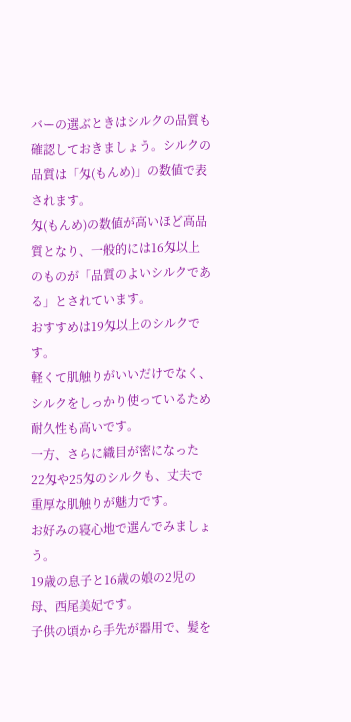バーの選ぶときはシルクの品質も確認しておきましょう。シルクの品質は「匁(もんめ)」の数値で表されます。
匁(もんめ)の数値が高いほど高品質となり、一般的には16匁以上のものが「品質のよいシルクである」とされています。
おすすめは19匁以上のシルクです。
軽くて肌触りがいいだけでなく、シルクをしっかり使っているため耐久性も高いです。
一方、さらに織目が密になった22匁や25匁のシルクも、丈夫で重厚な肌触りが魅力です。
お好みの寝心地で選んでみましょう。
19歳の息子と16歳の娘の2児の母、西尾美妃です。
子供の頃から手先が器用で、髪を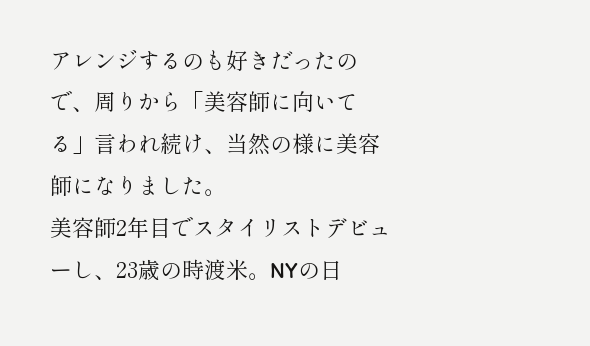アレンジするのも好きだったので、周りから「美容師に向いてる」言われ続け、当然の様に美容師になりました。
美容師2年目でスタイリストデビューし、23歳の時渡米。NYの日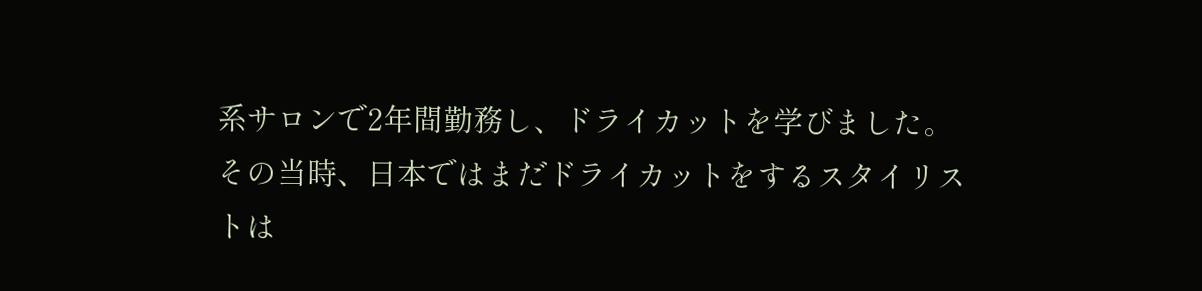系サロンで2年間勤務し、ドライカットを学びました。
その当時、日本ではまだドライカットをするスタイリストは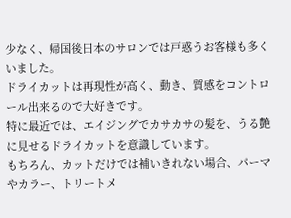少なく、帰国後日本のサロンでは戸惑うお客様も多くいました。
ドライカットは再現性が高く、動き、質感をコントロール出来るので大好きです。
特に最近では、エイジングでカサカサの髪を、うる艶に見せるドライカットを意識しています。
もちろん、カットだけでは補いきれない場合、パーマやカラー、トリートメ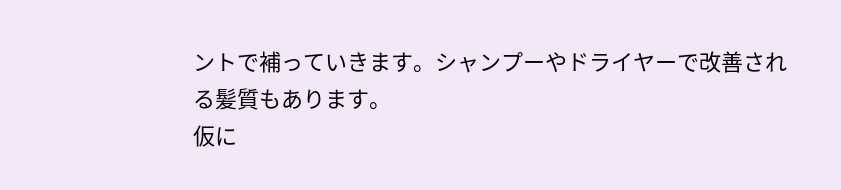ントで補っていきます。シャンプーやドライヤーで改善される髪質もあります。
仮に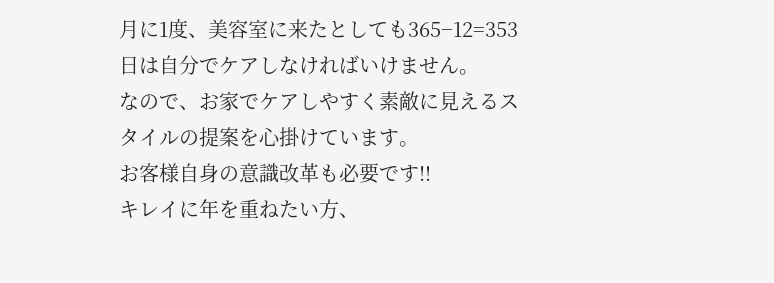月に1度、美容室に来たとしても365−12=353日は自分でケアしなければいけません。
なので、お家でケアしやすく素敵に見えるスタイルの提案を心掛けています。
お客様自身の意識改革も必要です!!
キレイに年を重ねたい方、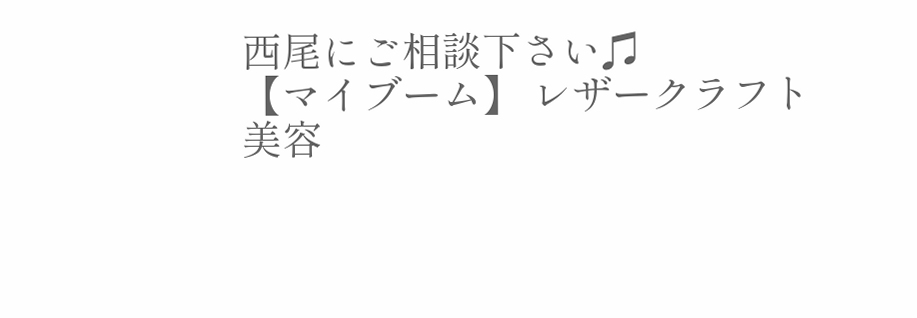西尾にご相談下さい♫
【マイブーム】 レザークラフト
美容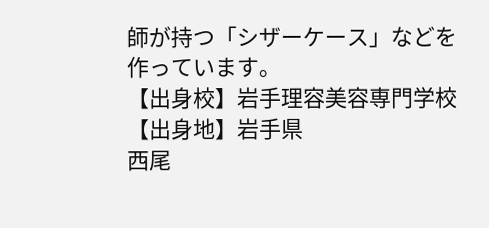師が持つ「シザーケース」などを作っています。
【出身校】岩手理容美容専門学校
【出身地】岩手県
西尾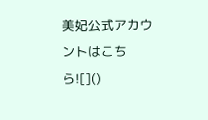美妃公式アカウントはこちら![]()